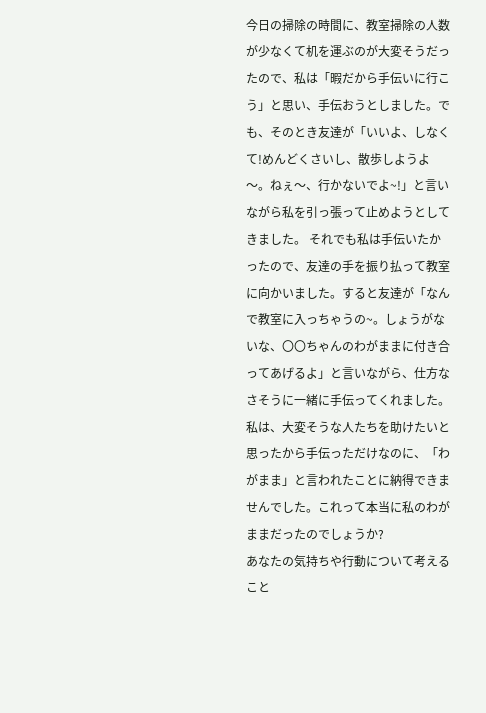今日の掃除の時間に、教室掃除の人数が少なくて机を運ぶのが大変そうだったので、私は「暇だから手伝いに行こう」と思い、手伝おうとしました。でも、そのとき友達が「いいよ、しなくて!めんどくさいし、散歩しようよ〜。ねぇ〜、行かないでよ~!」と言いながら私を引っ張って止めようとしてきました。 それでも私は手伝いたかったので、友達の手を振り払って教室に向かいました。すると友達が「なんで教室に入っちゃうの~。しょうがないな、〇〇ちゃんのわがままに付き合ってあげるよ」と言いながら、仕方なさそうに一緒に手伝ってくれました。 私は、大変そうな人たちを助けたいと思ったから手伝っただけなのに、「わがまま」と言われたことに納得できませんでした。これって本当に私のわがままだったのでしょうか?
あなたの気持ちや行動について考えること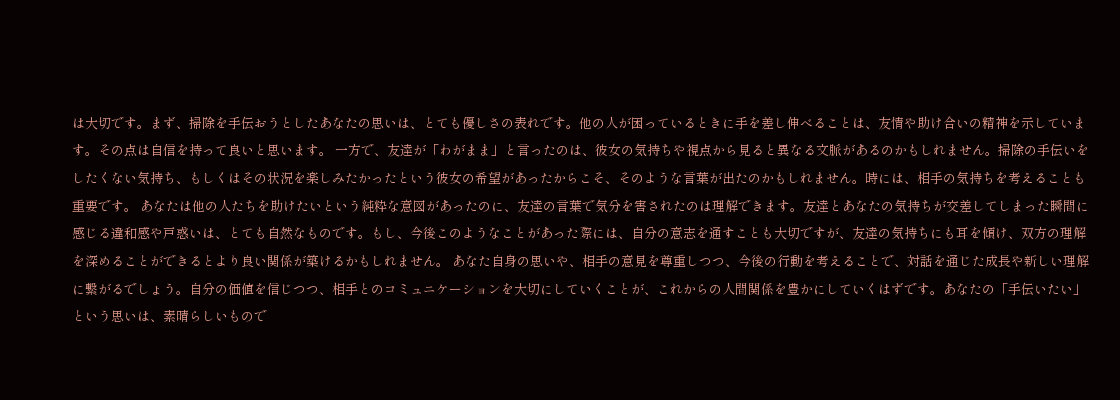は大切です。まず、掃除を手伝おうとしたあなたの思いは、とても優しさの表れです。他の人が困っているときに手を差し伸べることは、友情や助け合いの精神を示しています。その点は自信を持って良いと思います。 一方で、友達が「わがまま」と言ったのは、彼女の気持ちや視点から見ると異なる文脈があるのかもしれません。掃除の手伝いをしたくない気持ち、もしくはその状況を楽しみたかったという彼女の希望があったからこそ、そのような言葉が出たのかもしれません。時には、相手の気持ちを考えることも重要です。 あなたは他の人たちを助けたいという純粋な意図があったのに、友達の言葉で気分を害されたのは理解できます。友達とあなたの気持ちが交差してしまった瞬間に感じる違和感や戸惑いは、とても自然なものです。もし、今後このようなことがあった際には、自分の意志を通すことも大切ですが、友達の気持ちにも耳を傾け、双方の理解を深めることができるとより良い関係が築けるかもしれません。 あなた自身の思いや、相手の意見を尊重しつつ、今後の行動を考えることで、対話を通じた成長や新しい理解に繋がるでしょう。自分の価値を信じつつ、相手とのコミュニケーションを大切にしていくことが、これからの人間関係を豊かにしていくはずです。あなたの「手伝いたい」という思いは、素晴らしいもので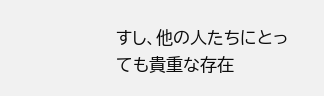すし、他の人たちにとっても貴重な存在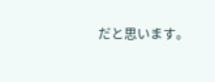だと思います。